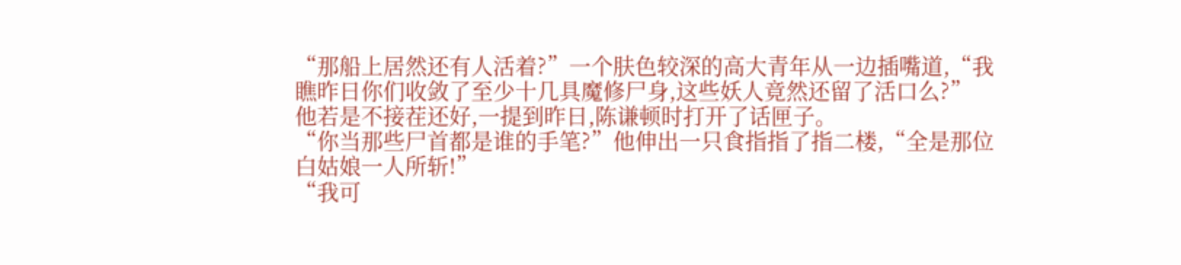“那船上居然还有人活着?”一个肤色较深的高大青年从一边插嘴道,“我瞧昨日你们收敛了至少十几具魔修尸身,这些妖人竟然还留了活口么?”
他若是不接茬还好,一提到昨日,陈谦顿时打开了话匣子。
“你当那些尸首都是谁的手笔?”他伸出一只食指指了指二楼,“全是那位白姑娘一人所斩!”
“我可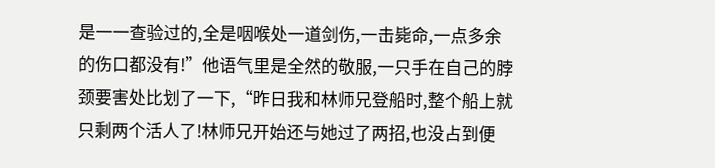是一一查验过的,全是咽喉处一道剑伤,一击毙命,一点多余的伤口都没有!”他语气里是全然的敬服,一只手在自己的脖颈要害处比划了一下,“昨日我和林师兄登船时,整个船上就只剩两个活人了!林师兄开始还与她过了两招,也没占到便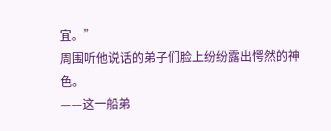宜。”
周围听他说话的弟子们脸上纷纷露出愕然的神色。
——这一船弟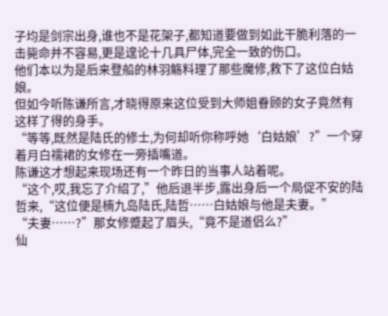子均是剑宗出身,谁也不是花架子,都知道要做到如此干脆利落的一击毙命并不容易,更是遑论十几具尸体,完全一致的伤口。
他们本以为是后来登船的林羽觞料理了那些魔修,救下了这位白姑娘。
但如今听陈谦所言,才晓得原来这位受到大师姐眷顾的女子竟然有这样了得的身手。
“等等,既然是陆氏的修士,为何却听你称呼她‘白姑娘’?”一个穿着月白襦裙的女修在一旁插嘴道。
陈谦这才想起来现场还有一个昨日的当事人站着呢。
“这个,哎,我忘了介绍了,”他后退半步,露出身后一个局促不安的陆哲来,“这位便是楠九岛陆氏,陆哲……白姑娘与他是夫妻。”
“夫妻……?”那女修蹙起了眉头,“竟不是道侣么?”
仙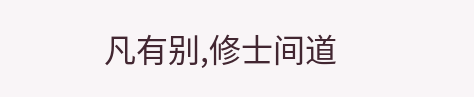凡有别,修士间道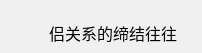侣关系的缔结往往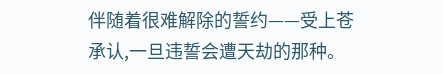伴随着很难解除的誓约——受上苍承认,一旦违誓会遭天劫的那种。